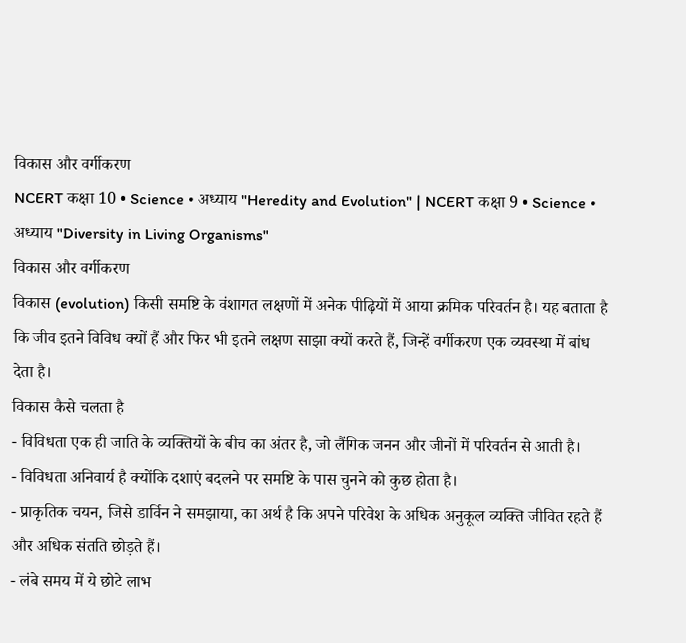विकास और वर्गीकरण
NCERT कक्षा 10 • Science • अध्याय "Heredity and Evolution" | NCERT कक्षा 9 • Science • अध्याय "Diversity in Living Organisms"
विकास और वर्गीकरण
विकास (evolution) किसी समष्टि के वंशागत लक्षणों में अनेक पीढ़ियों में आया क्रमिक परिवर्तन है। यह बताता है कि जीव इतने विविध क्यों हैं और फिर भी इतने लक्षण साझा क्यों करते हैं, जिन्हें वर्गीकरण एक व्यवस्था में बांध देता है।
विकास कैसे चलता है
- विविधता एक ही जाति के व्यक्तियों के बीच का अंतर है, जो लैंगिक जनन और जीनों में परिवर्तन से आती है।
- विविधता अनिवार्य है क्योंकि दशाएं बदलने पर समष्टि के पास चुनने को कुछ होता है।
- प्राकृतिक चयन, जिसे डार्विन ने समझाया, का अर्थ है कि अपने परिवेश के अधिक अनुकूल व्यक्ति जीवित रहते हैं और अधिक संतति छोड़ते हैं।
- लंबे समय में ये छोटे लाभ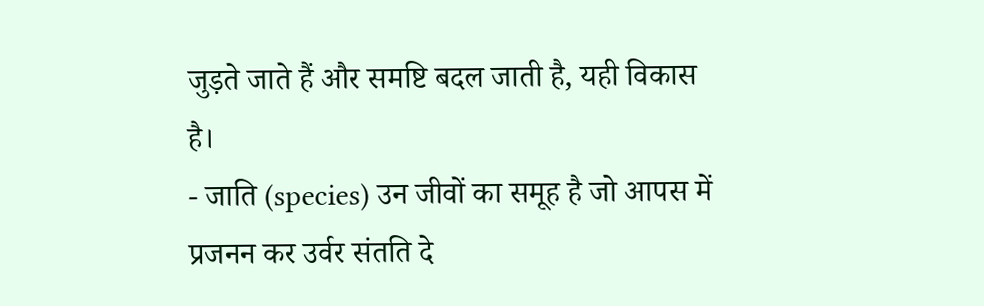जुड़ते जाते हैं और समष्टि बदल जाती है, यही विकास है।
- जाति (species) उन जीवों का समूह है जो आपस में प्रजनन कर उर्वर संतति दे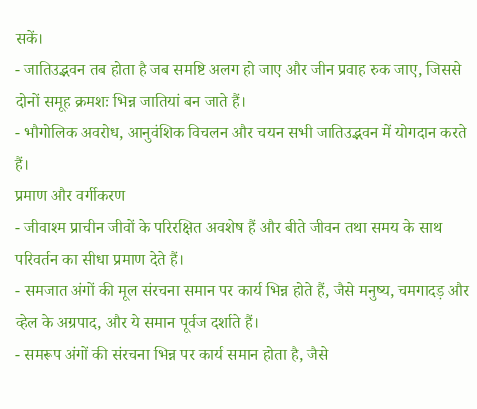सकें।
- जातिउद्भवन तब होता है जब समष्टि अलग हो जाए और जीन प्रवाह रुक जाए, जिससे दोनों समूह क्रमशः भिन्न जातियां बन जाते हैं।
- भौगोलिक अवरोध, आनुवंशिक विचलन और चयन सभी जातिउद्भवन में योगदान करते हैं।
प्रमाण और वर्गीकरण
- जीवाश्म प्राचीन जीवों के परिरक्षित अवशेष हैं और बीते जीवन तथा समय के साथ परिवर्तन का सीधा प्रमाण देते हैं।
- समजात अंगों की मूल संरचना समान पर कार्य भिन्न होते हैं, जैसे मनुष्य, चमगादड़ और व्हेल के अग्रपाद, और ये समान पूर्वज दर्शाते हैं।
- समरूप अंगों की संरचना भिन्न पर कार्य समान होता है, जैसे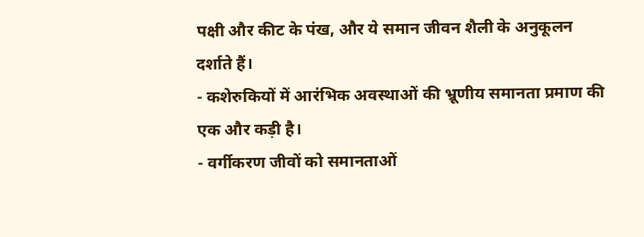पक्षी और कीट के पंख, और ये समान जीवन शैली के अनुकूलन दर्शाते हैं।
- कशेरुकियों में आरंभिक अवस्थाओं की भ्रूणीय समानता प्रमाण की एक और कड़ी है।
- वर्गीकरण जीवों को समानताओं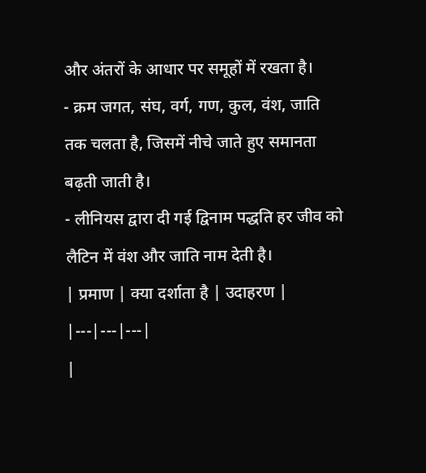और अंतरों के आधार पर समूहों में रखता है।
- क्रम जगत, संघ, वर्ग, गण, कुल, वंश, जाति तक चलता है, जिसमें नीचे जाते हुए समानता बढ़ती जाती है।
- लीनियस द्वारा दी गई द्विनाम पद्धति हर जीव को लैटिन में वंश और जाति नाम देती है।
| प्रमाण | क्या दर्शाता है | उदाहरण |
|---|---|---|
|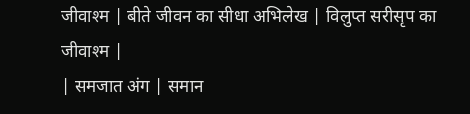जीवाश्म | बीते जीवन का सीधा अभिलेख | विलुप्त सरीसृप का जीवाश्म |
| समजात अंग | समान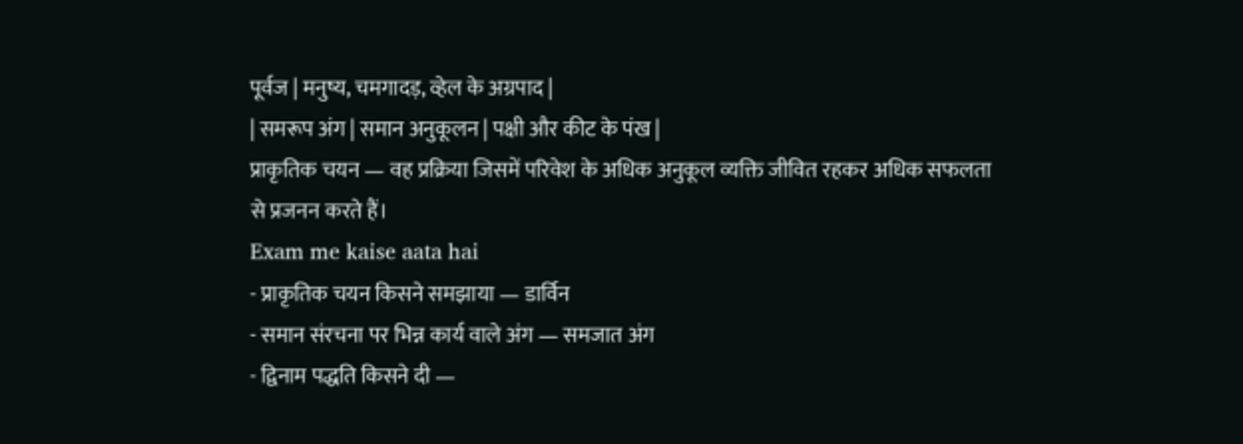पूर्वज | मनुष्य, चमगादड़, व्हेल के अग्रपाद |
| समरूप अंग | समान अनुकूलन | पक्षी और कीट के पंख |
प्राकृतिक चयन — वह प्रक्रिया जिसमें परिवेश के अधिक अनुकूल व्यक्ति जीवित रहकर अधिक सफलता से प्रजनन करते हैं।
Exam me kaise aata hai
- प्राकृतिक चयन किसने समझाया — डार्विन
- समान संरचना पर भिन्न कार्य वाले अंग — समजात अंग
- द्विनाम पद्धति किसने दी —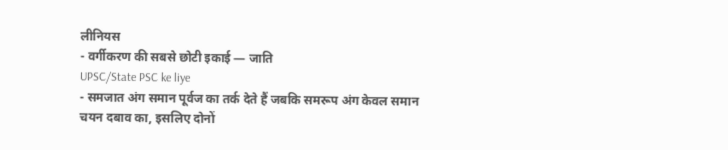लीनियस
- वर्गीकरण की सबसे छोटी इकाई — जाति
UPSC/State PSC ke liye
- समजात अंग समान पूर्वज का तर्क देते हैं जबकि समरूप अंग केवल समान चयन दबाव का, इसलिए दोनों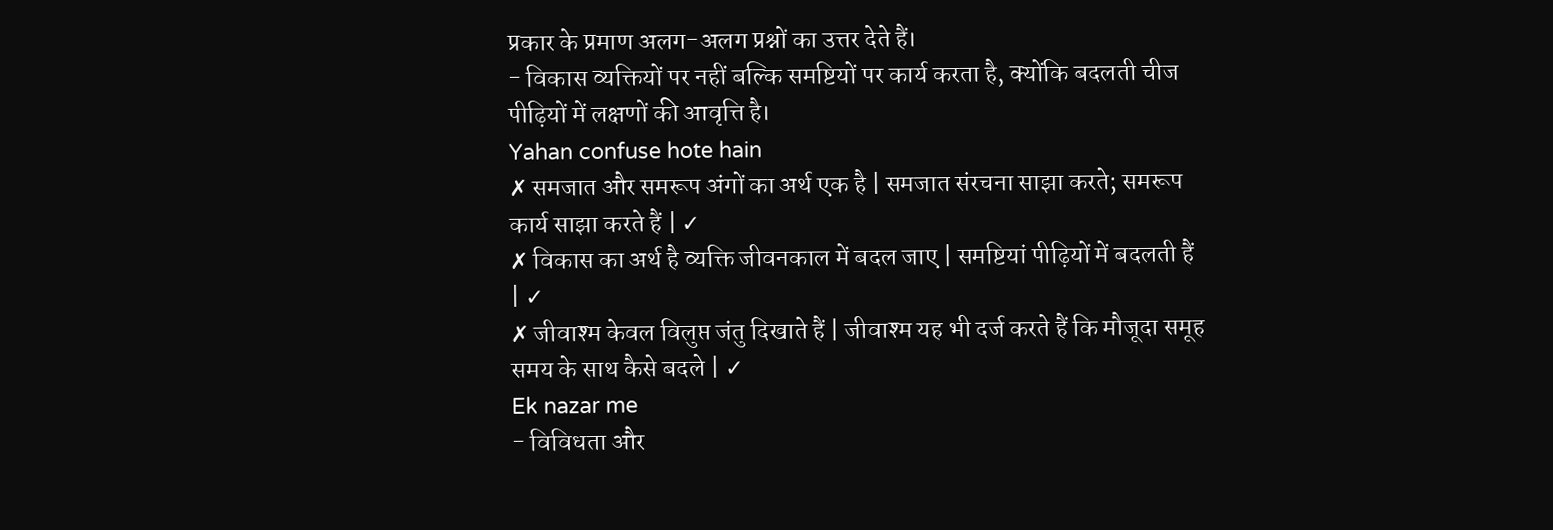प्रकार के प्रमाण अलग-अलग प्रश्नों का उत्तर देते हैं।
- विकास व्यक्तियों पर नहीं बल्कि समष्टियों पर कार्य करता है, क्योंकि बदलती चीज पीढ़ियों में लक्षणों की आवृत्ति है।
Yahan confuse hote hain
✗ समजात और समरूप अंगों का अर्थ एक है | समजात संरचना साझा करते; समरूप कार्य साझा करते हैं | ✓
✗ विकास का अर्थ है व्यक्ति जीवनकाल में बदल जाए | समष्टियां पीढ़ियों में बदलती हैं | ✓
✗ जीवाश्म केवल विलुप्त जंतु दिखाते हैं | जीवाश्म यह भी दर्ज करते हैं कि मौजूदा समूह समय के साथ कैसे बदले | ✓
Ek nazar me
- विविधता और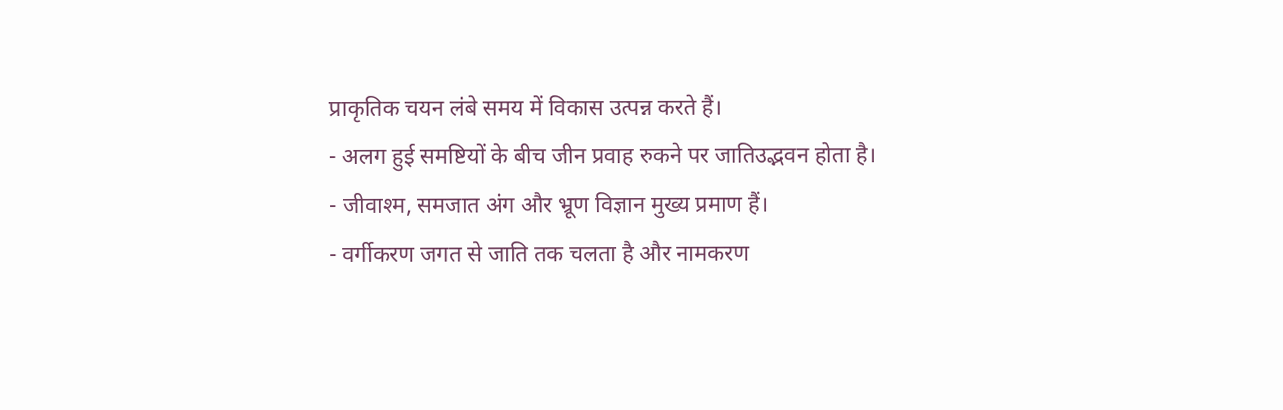प्राकृतिक चयन लंबे समय में विकास उत्पन्न करते हैं।
- अलग हुई समष्टियों के बीच जीन प्रवाह रुकने पर जातिउद्भवन होता है।
- जीवाश्म, समजात अंग और भ्रूण विज्ञान मुख्य प्रमाण हैं।
- वर्गीकरण जगत से जाति तक चलता है और नामकरण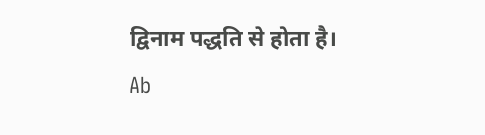द्विनाम पद्धति से होता है।
Ab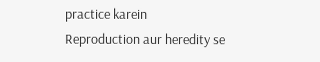practice karein
Reproduction aur heredity se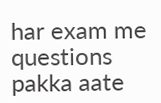har exam me questions pakka aate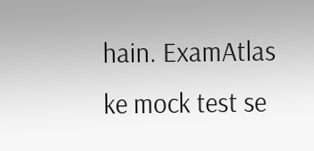hain. ExamAtlas ke mock test se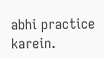abhi practice karein.